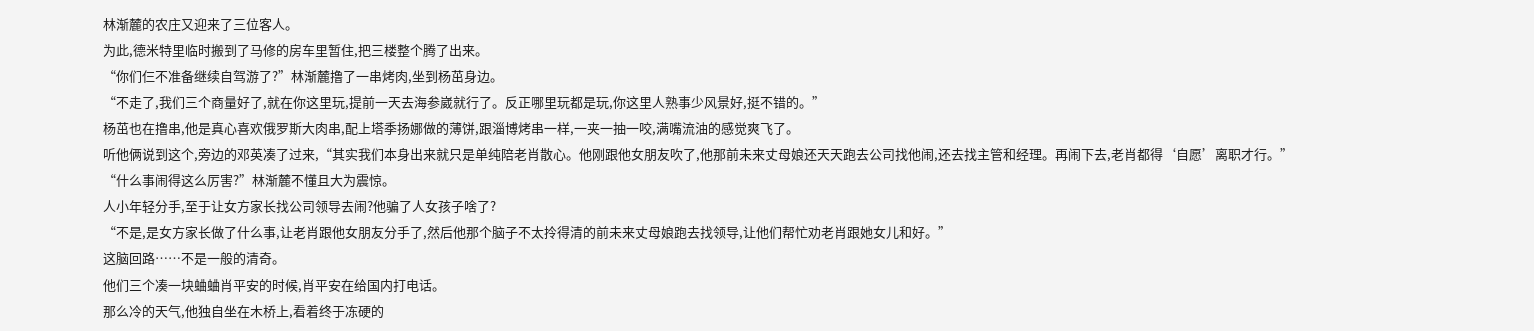林渐麓的农庄又迎来了三位客人。
为此,德米特里临时搬到了马修的房车里暂住,把三楼整个腾了出来。
“你们仨不准备继续自驾游了?”林渐麓撸了一串烤肉,坐到杨茁身边。
“不走了,我们三个商量好了,就在你这里玩,提前一天去海参崴就行了。反正哪里玩都是玩,你这里人熟事少风景好,挺不错的。”
杨茁也在撸串,他是真心喜欢俄罗斯大肉串,配上塔季扬娜做的薄饼,跟淄博烤串一样,一夹一抽一咬,满嘴流油的感觉爽飞了。
听他俩说到这个,旁边的邓英凑了过来,“其实我们本身出来就只是单纯陪老肖散心。他刚跟他女朋友吹了,他那前未来丈母娘还天天跑去公司找他闹,还去找主管和经理。再闹下去,老肖都得‘自愿’离职才行。”
“什么事闹得这么厉害?”林渐麓不懂且大为震惊。
人小年轻分手,至于让女方家长找公司领导去闹?他骗了人女孩子啥了?
“不是,是女方家长做了什么事,让老肖跟他女朋友分手了,然后他那个脑子不太拎得清的前未来丈母娘跑去找领导,让他们帮忙劝老肖跟她女儿和好。”
这脑回路……不是一般的清奇。
他们三个凑一块蛐蛐肖平安的时候,肖平安在给国内打电话。
那么冷的天气,他独自坐在木桥上,看着终于冻硬的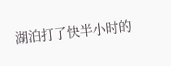湖泊打了快半小时的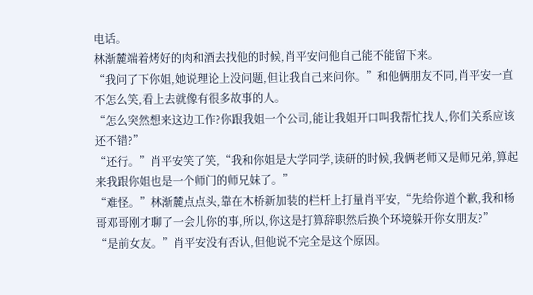电话。
林渐麓端着烤好的肉和酒去找他的时候,肖平安问他自己能不能留下来。
“我问了下你姐,她说理论上没问题,但让我自己来问你。”和他俩朋友不同,肖平安一直不怎么笑,看上去就像有很多故事的人。
“怎么突然想来这边工作?你跟我姐一个公司,能让我姐开口叫我帮忙找人,你们关系应该还不错?”
“还行。”肖平安笑了笑,“我和你姐是大学同学,读研的时候,我俩老师又是师兄弟,算起来我跟你姐也是一个师门的师兄妹了。”
“难怪。”林渐麓点点头,靠在木桥新加装的栏杆上打量肖平安,“先给你道个歉,我和杨哥邓哥刚才聊了一会儿你的事,所以,你这是打算辞职然后换个环境躲开你女朋友?”
“是前女友。”肖平安没有否认,但他说不完全是这个原因。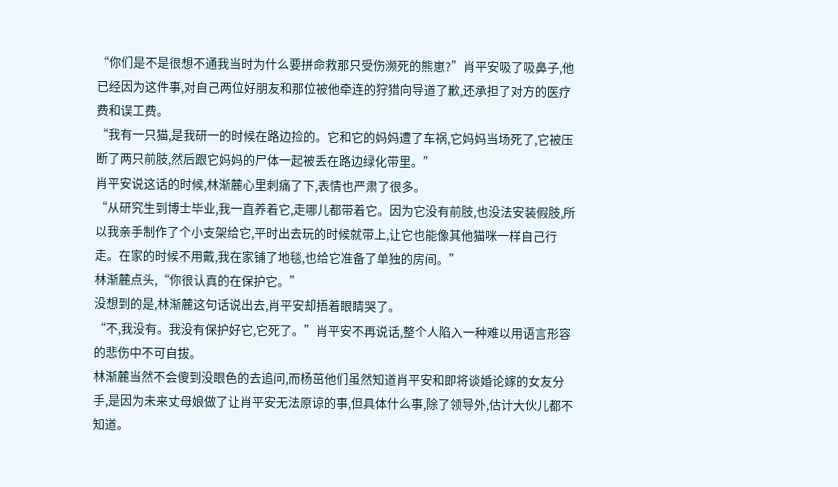“你们是不是很想不通我当时为什么要拼命救那只受伤濒死的熊崽?”肖平安吸了吸鼻子,他已经因为这件事,对自己两位好朋友和那位被他牵连的狩猎向导道了歉,还承担了对方的医疗费和误工费。
“我有一只猫,是我研一的时候在路边捡的。它和它的妈妈遭了车祸,它妈妈当场死了,它被压断了两只前肢,然后跟它妈妈的尸体一起被丢在路边绿化带里。”
肖平安说这话的时候,林渐麓心里刺痛了下,表情也严肃了很多。
“从研究生到博士毕业,我一直养着它,走哪儿都带着它。因为它没有前肢,也没法安装假肢,所以我亲手制作了个小支架给它,平时出去玩的时候就带上,让它也能像其他猫咪一样自己行走。在家的时候不用戴,我在家铺了地毯,也给它准备了单独的房间。”
林渐麓点头,“你很认真的在保护它。”
没想到的是,林渐麓这句话说出去,肖平安却捂着眼睛哭了。
“不,我没有。我没有保护好它,它死了。”肖平安不再说话,整个人陷入一种难以用语言形容的悲伤中不可自拔。
林渐麓当然不会傻到没眼色的去追问,而杨茁他们虽然知道肖平安和即将谈婚论嫁的女友分手,是因为未来丈母娘做了让肖平安无法原谅的事,但具体什么事,除了领导外,估计大伙儿都不知道。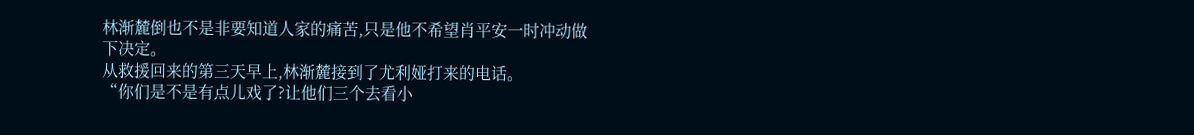林渐麓倒也不是非要知道人家的痛苦,只是他不希望肖平安一时冲动做下决定。
从救援回来的第三天早上,林渐麓接到了尤利娅打来的电话。
“你们是不是有点儿戏了?让他们三个去看小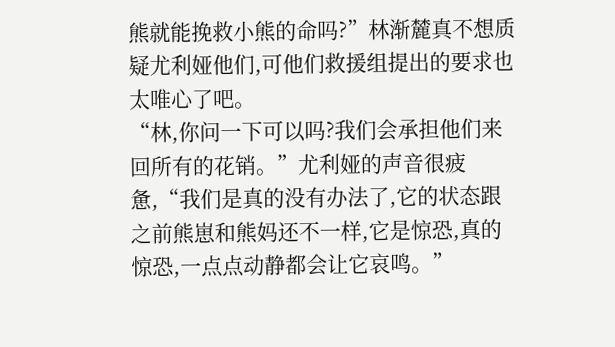熊就能挽救小熊的命吗?”林渐麓真不想质疑尤利娅他们,可他们救援组提出的要求也太唯心了吧。
“林,你问一下可以吗?我们会承担他们来回所有的花销。”尤利娅的声音很疲惫,“我们是真的没有办法了,它的状态跟之前熊崽和熊妈还不一样,它是惊恐,真的惊恐,一点点动静都会让它哀鸣。”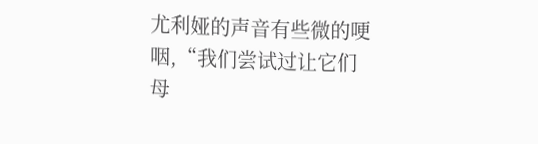尤利娅的声音有些微的哽咽,“我们尝试过让它们母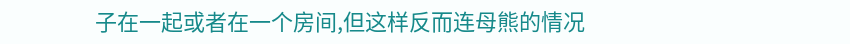子在一起或者在一个房间,但这样反而连母熊的情况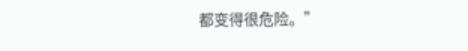都变得很危险。”